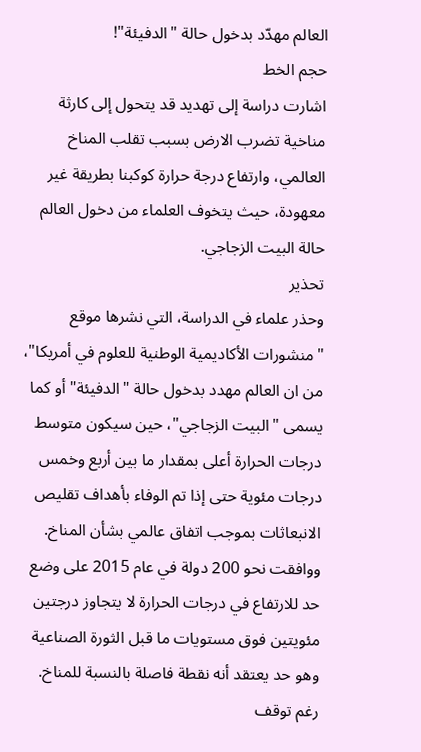العالم مهدّد بدخول حالة "الدفيئة"!
حجم الخط
اشارت دراسة إلى تهديد قد يتحول إلى كارثة مناخية تضرب الارض بسبب تقلب المناخ العالمي، وارتفاع درجة حرارة كوكبنا بطريقة غير معهودة، حيث يتخوف العلماء من دخول العالم حالة البيت الزجاجي.
تحذير
وحذر علماء في الدراسة، التي نشرها موقع "منشورات الأكاديمية الوطنية للعلوم في أمريكا"، من ان العالم مهدد بدخول حالة "الدفيئة" أو كما يسمى "البيت الزجاجي"، حين سيكون متوسط درجات الحرارة أعلى بمقدار ما بين أربع وخمس درجات مئوية حتى إذا تم الوفاء بأهداف تقليص الانبعاثات بموجب اتفاق عالمي بشأن المناخ.
ووافقت نحو 200 دولة في عام 2015 على وضع حد للارتفاع في درجات الحرارة لا يتجاوز درجتين مئويتين فوق مستويات ما قبل الثورة الصناعية وهو حد يعتقد أنه نقطة فاصلة بالنسبة للمناخ.
رغم توقف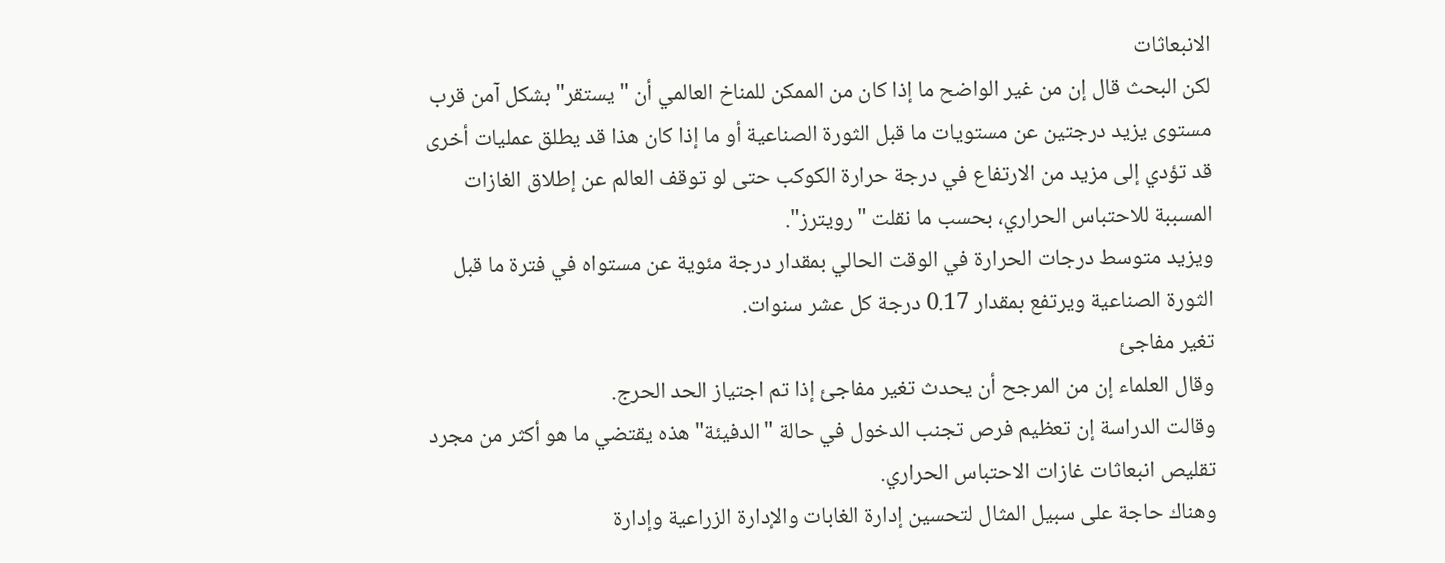الانبعاثات
لكن البحث قال إن من غير الواضح ما إذا كان من الممكن للمناخ العالمي أن "يستقر" بشكل آمن قرب مستوى يزيد درجتين عن مستويات ما قبل الثورة الصناعية أو ما إذا كان هذا قد يطلق عمليات أخرى قد تؤدي إلى مزيد من الارتفاع في درجة حرارة الكوكب حتى لو توقف العالم عن إطلاق الغازات المسببة للاحتباس الحراري، بحسب ما نقلت "رويترز".
ويزيد متوسط درجات الحرارة في الوقت الحالي بمقدار درجة مئوية عن مستواه في فترة ما قبل الثورة الصناعية ويرتفع بمقدار 0.17 درجة كل عشر سنوات.
تغير مفاجئ
وقال العلماء إن من المرجح أن يحدث تغير مفاجئ إذا تم اجتياز الحد الحرج.
وقالت الدراسة إن تعظيم فرص تجنب الدخول في حالة "الدفيئة" هذه يقتضي ما هو أكثر من مجرد تقليص انبعاثات غازات الاحتباس الحراري.
وهناك حاجة على سبيل المثال لتحسين إدارة الغابات والإدارة الزراعية وإدارة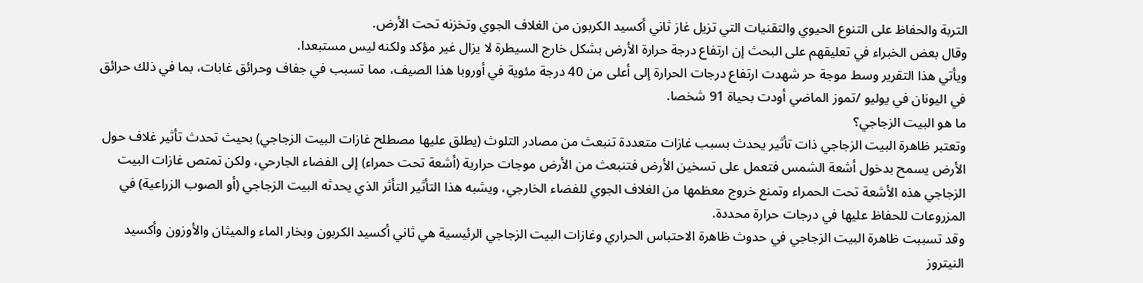التربة والحفاظ على التنوع الحيوي والتقنيات التي تزيل غاز ثاني أكسيد الكربون من الغلاف الجوي وتخزنه تحت الأرض.
وقال بعض الخبراء في تعليقهم على البحث إن ارتفاع درجة حرارة الأرض بشكل خارج السيطرة لا يزال غير مؤكد ولكنه ليس مستبعدا.
ويأتي هذا التقرير وسط موجة حر شهدت ارتفاع درجات الحرارة إلى أعلى من 40 درجة مئوية في أوروبا هذا الصيف، مما تسبب في جفاف وحرائق غابات، بما في ذلك حرائق في اليونان في يوليو /تموز الماضي أودت بحياة 91 شخصا.
ما هو البيت الزجاجي؟
وتعتبر ظاهرة البيت الزجاجي ذات تأثير يحدث بسبب غازات متعددة تنبعث من مصادر التلوث (يطلق عليها مصطلح غازات البيت الزجاجي) بحيث تحدث تأثير غلاف حول الأرض يسمح بدخول أشعة الشمس فتعمل على تسخين الأرض فتنبعث من الأرض موجات حرارية (أشعة تحت حمراء) إلى الفضاء الجارحي، ولكن تمتص غازات البيت الزجاجي هذه الأشعة تحت الحمراء وتمنع خروج معظمها من الغلاف الجوي للفضاء الخارجي، ويشبه هذا التأثير التأثر الذي يحدثه البيت الزجاجي (أو الصوب الزراعية) في المزروعات للحفاظ عليها في درجات حرارة محددة.
وقد تسببت ظاهرة البيت الزجاجي في حدوث ظاهرة الاحتباس الحراري وغازات البيت الزجاجي الرئيسية هي ثاني أكسيد الكربون وبخار الماء والميثان والأوزون وأكسيد النيتروز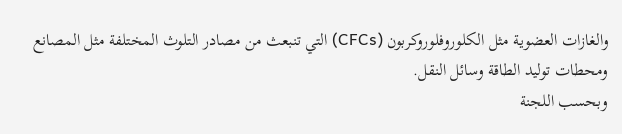والغازات العضوية مثل الكلوروفلوروكربون (CFCs) التي تنبعث من مصادر التلوث المختلفة مثل المصانع ومحطات توليد الطاقة وسائل النقل.
وبحسب اللجنة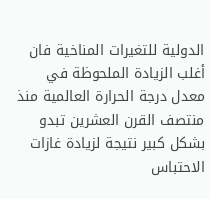الدولية للتغيرات المناخية فان أغلب الزيادة الملحوظة في معدل درجة الحرارة العالمية منذ منتصف القرن العشرين تبدو بشكل كبير نتيجة لزيادة غازات الاحتباس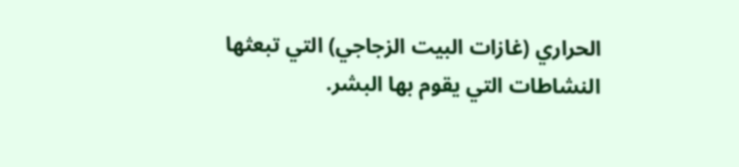الحراري (غازات البيت الزجاجي) التي تبعثها النشاطات التي يقوم بها البشر.